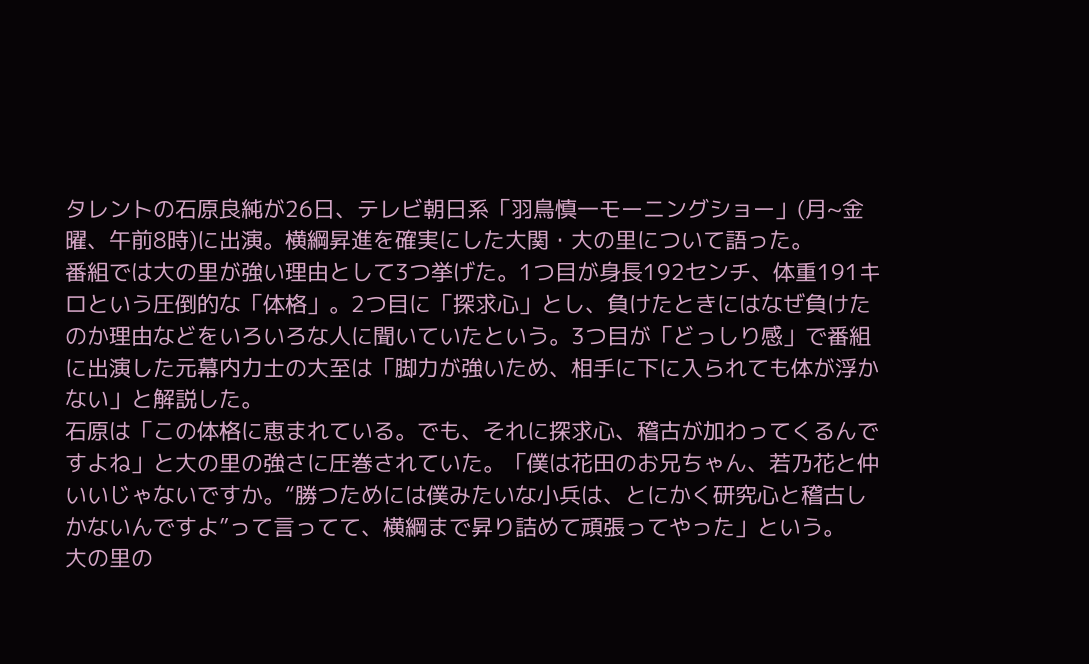タレントの石原良純が26日、テレビ朝日系「羽鳥慎一モーニングショー」(月~金曜、午前8時)に出演。横綱昇進を確実にした大関・大の里について語った。
番組では大の里が強い理由として3つ挙げた。1つ目が身長192センチ、体重191キロという圧倒的な「体格」。2つ目に「探求心」とし、負けたときにはなぜ負けたのか理由などをいろいろな人に聞いていたという。3つ目が「どっしり感」で番組に出演した元幕内力士の大至は「脚力が強いため、相手に下に入られても体が浮かない」と解説した。
石原は「この体格に恵まれている。でも、それに探求心、稽古が加わってくるんですよね」と大の里の強さに圧巻されていた。「僕は花田のお兄ちゃん、若乃花と仲いいじゃないですか。“勝つためには僕みたいな小兵は、とにかく研究心と稽古しかないんですよ”って言ってて、横綱まで昇り詰めて頑張ってやった」という。
大の里の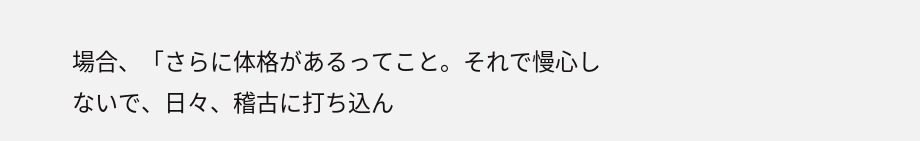場合、「さらに体格があるってこと。それで慢心しないで、日々、稽古に打ち込ん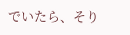でいたら、そり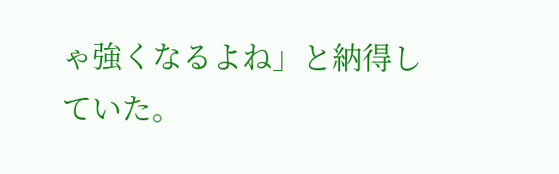ゃ強くなるよね」と納得していた。